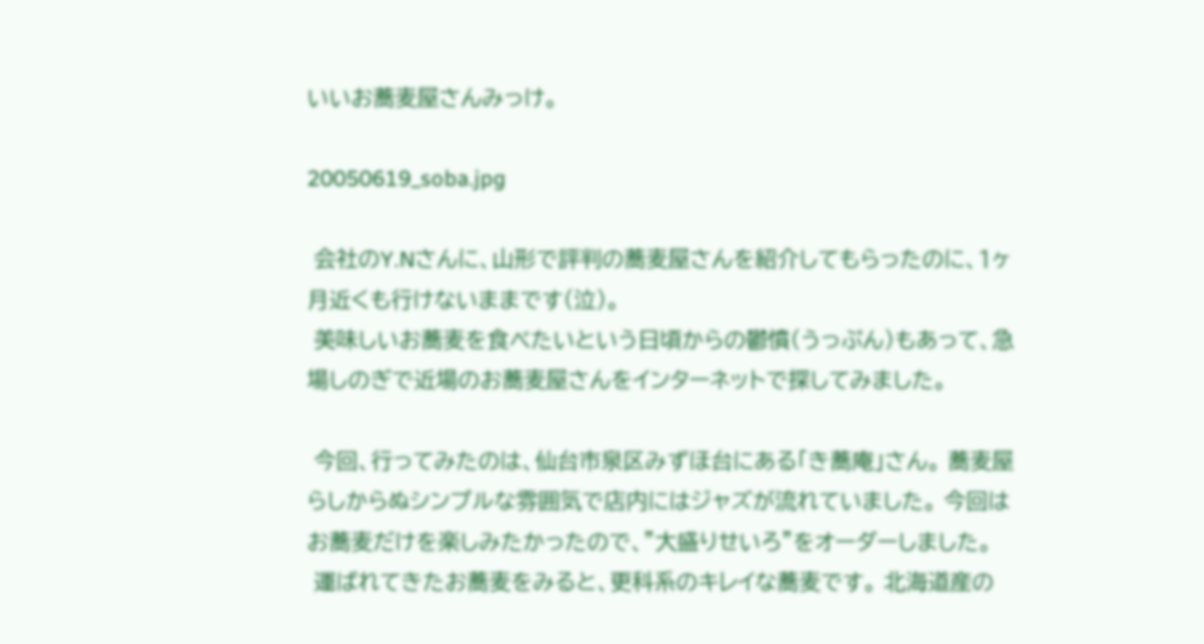いいお蕎麦屋さんみっけ。

20050619_soba.jpg

 会社のY.Nさんに、山形で評判の蕎麦屋さんを紹介してもらったのに、1ヶ月近くも行けないままです(泣)。
 美味しいお蕎麦を食べたいという日頃からの鬱憤(うっぷん)もあって、急場しのぎで近場のお蕎麦屋さんをインターネットで探してみました。

 今回、行ってみたのは、仙台市泉区みずほ台にある「き蕎庵」さん。 蕎麦屋らしからぬシンプルな雰囲気で店内にはジャズが流れていました。 今回はお蕎麦だけを楽しみたかったので、”大盛りせいろ”をオーダーしました。
 運ばれてきたお蕎麦をみると、更科系のキレイな蕎麦です。 北海道産の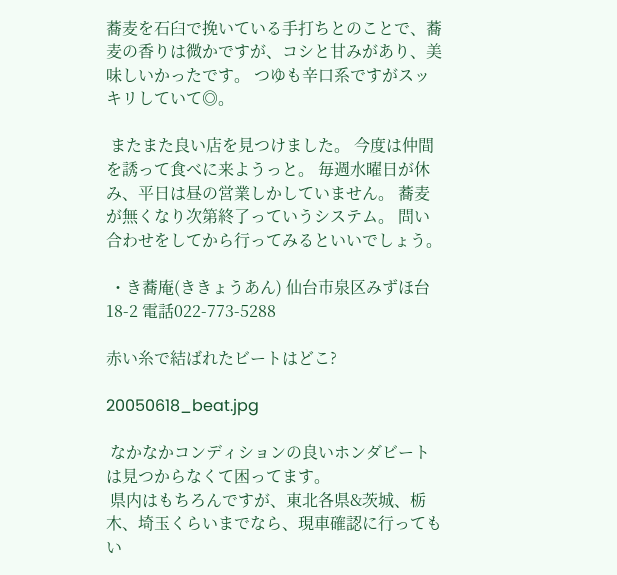蕎麦を石臼で挽いている手打ちとのことで、蕎麦の香りは微かですが、コシと甘みがあり、美味しいかったです。 つゆも辛口系ですがスッキリしていて◎。

 またまた良い店を見つけました。 今度は仲間を誘って食べに来ようっと。 毎週水曜日が休み、平日は昼の営業しかしていません。 蕎麦が無くなり次第終了っていうシステム。 問い合わせをしてから行ってみるといいでしょう。

 ・き蕎庵(ききょうあん) 仙台市泉区みずほ台18-2 電話022-773-5288

赤い糸で結ばれたビートはどこ?

20050618_beat.jpg

 なかなかコンディションの良いホンダビートは見つからなくて困ってます。
 県内はもちろんですが、東北各県&茨城、栃木、埼玉くらいまでなら、現車確認に行ってもい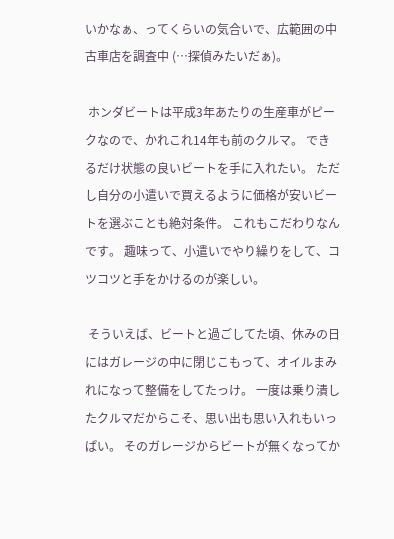いかなぁ、ってくらいの気合いで、広範囲の中古車店を調査中 (…探偵みたいだぁ)。

 ホンダビートは平成3年あたりの生産車がピークなので、かれこれ14年も前のクルマ。 できるだけ状態の良いビートを手に入れたい。 ただし自分の小遣いで買えるように価格が安いビートを選ぶことも絶対条件。 これもこだわりなんです。 趣味って、小遣いでやり繰りをして、コツコツと手をかけるのが楽しい。

 そういえば、ビートと過ごしてた頃、休みの日にはガレージの中に閉じこもって、オイルまみれになって整備をしてたっけ。 一度は乗り潰したクルマだからこそ、思い出も思い入れもいっぱい。 そのガレージからビートが無くなってか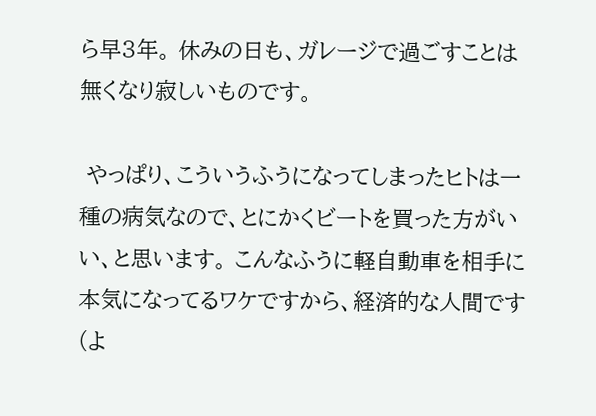ら早3年。 休みの日も、ガレージで過ごすことは無くなり寂しいものです。

 やっぱり、こういうふうになってしまったヒトは一種の病気なので、とにかくビートを買った方がいい、と思います。 こんなふうに軽自動車を相手に本気になってるワケですから、経済的な人間です(よ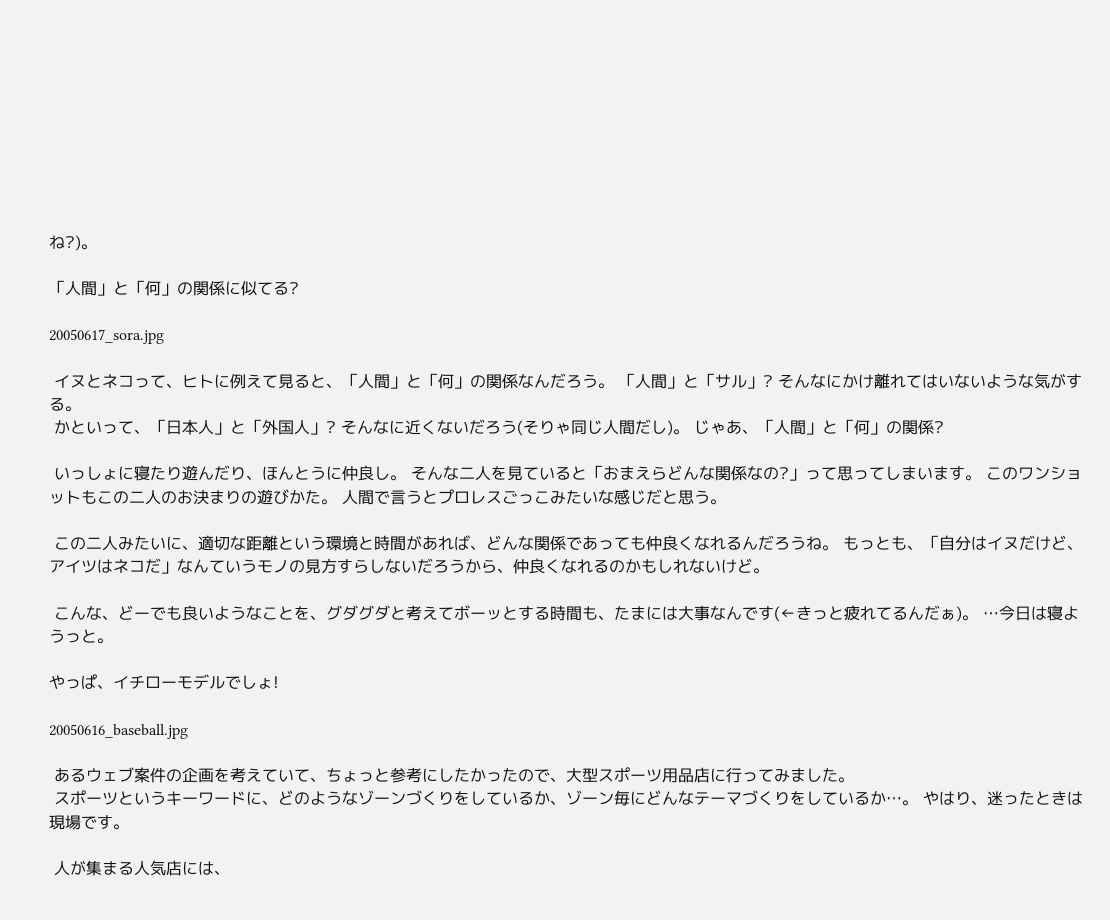ね?)。

「人間」と「何」の関係に似てる?

20050617_sora.jpg

 イヌとネコって、ヒトに例えて見ると、「人間」と「何」の関係なんだろう。 「人間」と「サル」? そんなにかけ離れてはいないような気がする。
 かといって、「日本人」と「外国人」? そんなに近くないだろう(そりゃ同じ人間だし)。 じゃあ、「人間」と「何」の関係?

 いっしょに寝たり遊んだり、ほんとうに仲良し。 そんな二人を見ていると「おまえらどんな関係なの?」って思ってしまいます。 このワンショットもこの二人のお決まりの遊びかた。 人間で言うとプロレスごっこみたいな感じだと思う。

 この二人みたいに、適切な距離という環境と時間があれば、どんな関係であっても仲良くなれるんだろうね。 もっとも、「自分はイヌだけど、アイツはネコだ」なんていうモノの見方すらしないだろうから、仲良くなれるのかもしれないけど。

 こんな、どーでも良いようなことを、グダグダと考えてボーッとする時間も、たまには大事なんです(←きっと疲れてるんだぁ)。 …今日は寝ようっと。

やっぱ、イチローモデルでしょ!

20050616_baseball.jpg

 あるウェブ案件の企画を考えていて、ちょっと参考にしたかったので、大型スポーツ用品店に行ってみました。
 スポーツというキーワードに、どのようなゾーンづくりをしているか、ゾーン毎にどんなテーマづくりをしているか…。 やはり、迷ったときは現場です。

 人が集まる人気店には、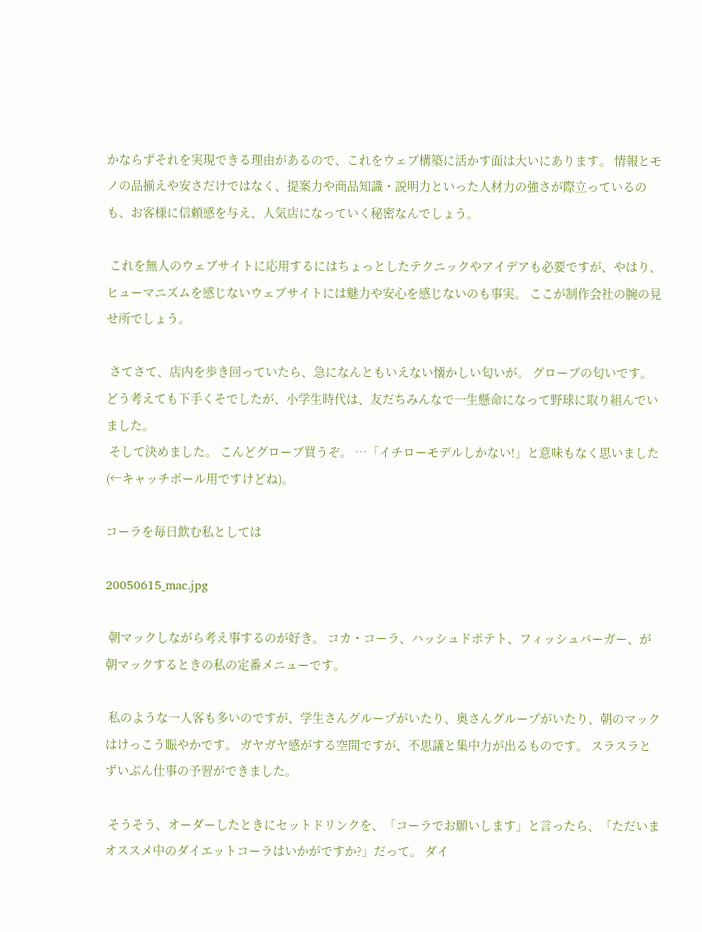かならずそれを実現できる理由があるので、これをウェブ構築に活かす面は大いにあります。 情報とモノの品揃えや安さだけではなく、提案力や商品知識・説明力といった人材力の強さが際立っているのも、お客様に信頼感を与え、人気店になっていく秘密なんでしょう。

 これを無人のウェブサイトに応用するにはちょっとしたテクニックやアイデアも必要ですが、やはり、ヒューマニズムを感じないウェブサイトには魅力や安心を感じないのも事実。 ここが制作会社の腕の見せ所でしょう。

 さてさて、店内を歩き回っていたら、急になんともいえない懐かしい匂いが。 グローブの匂いです。 どう考えても下手くそでしたが、小学生時代は、友だちみんなで一生懸命になって野球に取り組んでいました。
 そして決めました。 こんどグローブ買うぞ。 …「イチローモデルしかない!」と意味もなく思いました(←キャッチボール用ですけどね)。

コーラを毎日飲む私としては

20050615_mac.jpg

 朝マックしながら考え事するのが好き。 コカ・コーラ、ハッシュドポテト、フィッシュバーガー、が朝マックするときの私の定番メニューです。

 私のような一人客も多いのですが、学生さんグループがいたり、奥さんグループがいたり、朝のマックはけっこう賑やかです。 ガヤガヤ感がする空間ですが、不思議と集中力が出るものです。 スラスラとずいぶん仕事の予習ができました。

 そうそう、オーダーしたときにセットドリンクを、「コーラでお願いします」と言ったら、「ただいまオススメ中のダイエットコーラはいかがですか?」だって。 ダイ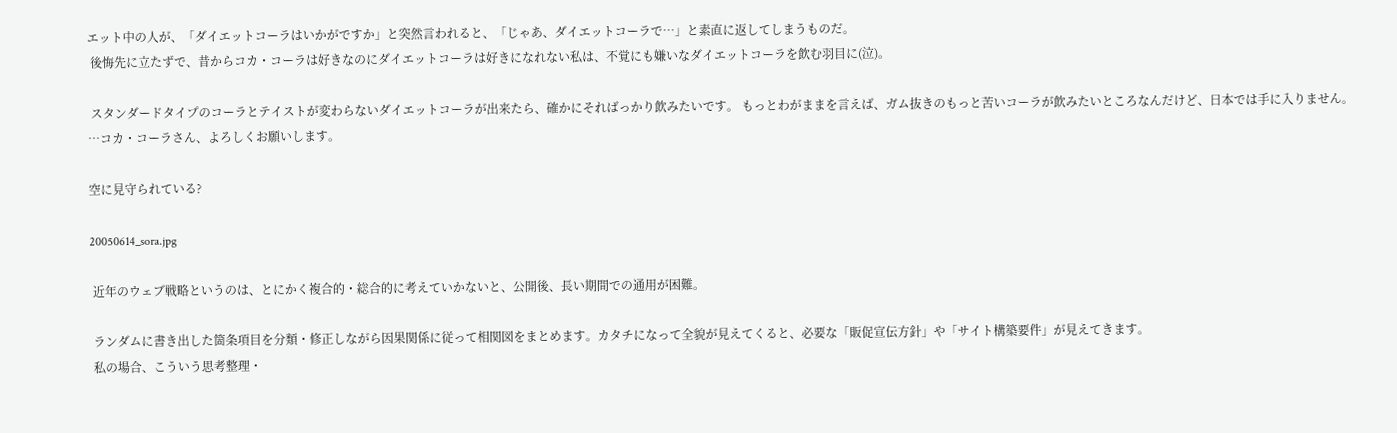エット中の人が、「ダイエットコーラはいかがですか」と突然言われると、「じゃあ、ダイエットコーラで…」と素直に返してしまうものだ。
 後悔先に立たずで、昔からコカ・コーラは好きなのにダイエットコーラは好きになれない私は、不覚にも嫌いなダイエットコーラを飲む羽目に(泣)。

 スタンダードタイプのコーラとテイストが変わらないダイエットコーラが出来たら、確かにそればっかり飲みたいです。 もっとわがままを言えば、ガム抜きのもっと苦いコーラが飲みたいところなんだけど、日本では手に入りません。 …コカ・コーラさん、よろしくお願いします。

空に見守られている?

20050614_sora.jpg

 近年のウェブ戦略というのは、とにかく複合的・総合的に考えていかないと、公開後、長い期間での通用が困難。

 ランダムに書き出した箇条項目を分類・修正しながら因果関係に従って相関図をまとめます。カタチになって全貌が見えてくると、必要な「販促宣伝方針」や「サイト構築要件」が見えてきます。
 私の場合、こういう思考整理・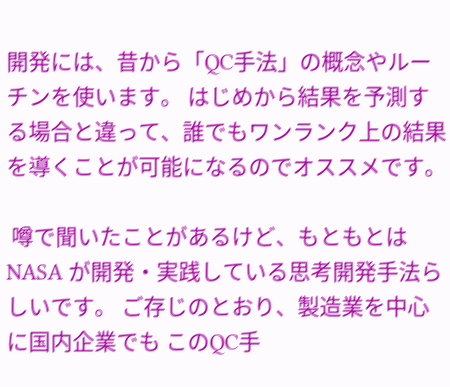開発には、昔から「QC手法」の概念やルーチンを使います。 はじめから結果を予測する場合と違って、誰でもワンランク上の結果を導くことが可能になるのでオススメです。

 噂で聞いたことがあるけど、もともとは NASA が開発・実践している思考開発手法らしいです。 ご存じのとおり、製造業を中心に国内企業でも このQC手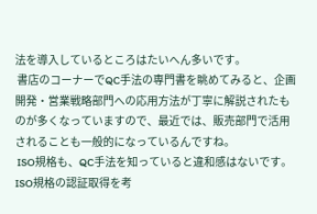法を導入しているところはたいへん多いです。
 書店のコーナーでQC手法の専門書を眺めてみると、企画開発・営業戦略部門への応用方法が丁寧に解説されたものが多くなっていますので、最近では、販売部門で活用されることも一般的になっているんですね。
 ISO規格も、QC手法を知っていると違和感はないです。 ISO規格の認証取得を考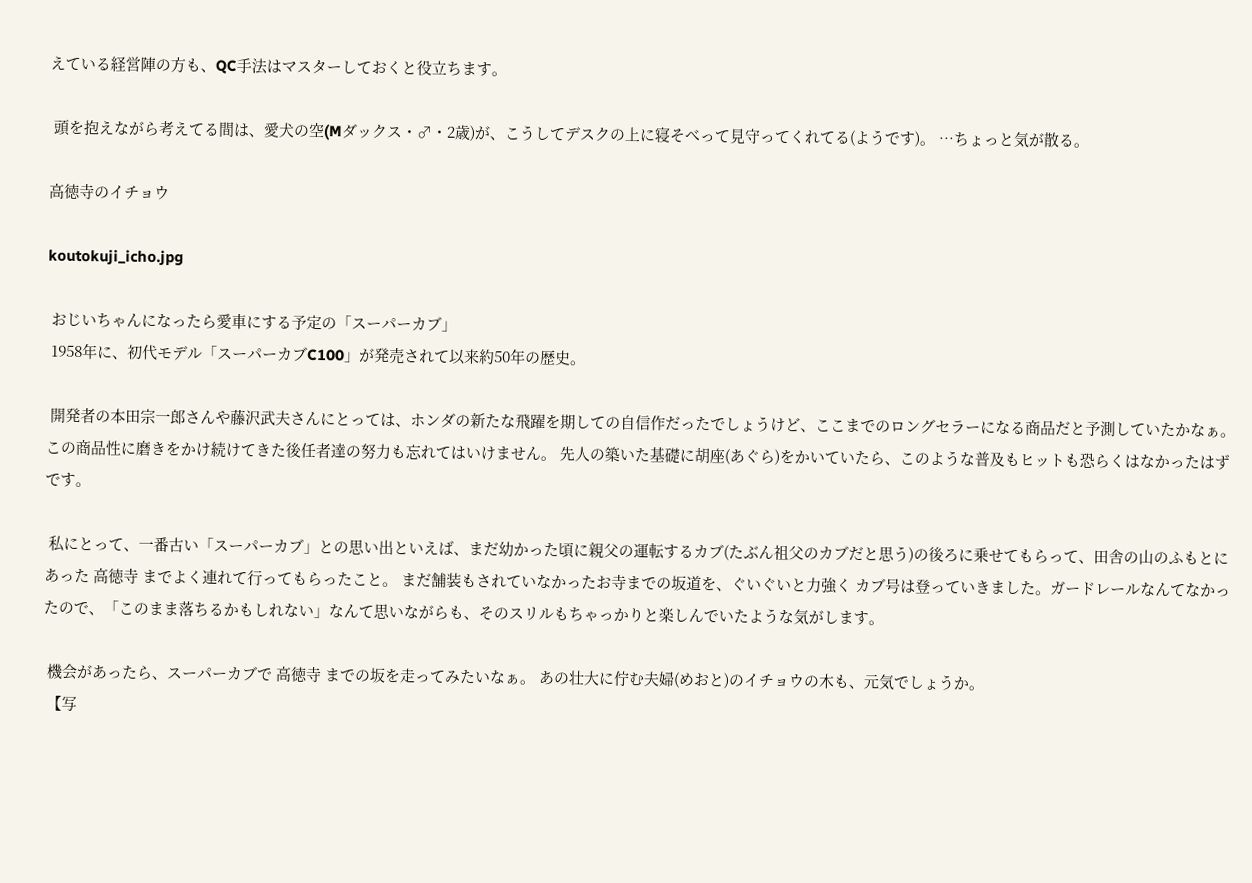えている経営陣の方も、QC手法はマスターしておくと役立ちます。

 頭を抱えながら考えてる間は、愛犬の空(Mダックス・♂・2歳)が、こうしてデスクの上に寝そべって見守ってくれてる(ようです)。 …ちょっと気が散る。

高徳寺のイチョウ

koutokuji_icho.jpg

 おじいちゃんになったら愛車にする予定の「スーパーカブ」
 1958年に、初代モデル「スーパーカブC100」が発売されて以来約50年の歴史。

 開発者の本田宗一郎さんや藤沢武夫さんにとっては、ホンダの新たな飛躍を期しての自信作だったでしょうけど、ここまでのロングセラーになる商品だと予測していたかなぁ。 この商品性に磨きをかけ続けてきた後任者達の努力も忘れてはいけません。 先人の築いた基礎に胡座(あぐら)をかいていたら、このような普及もヒットも恐らくはなかったはずです。

 私にとって、一番古い「スーパーカブ」との思い出といえば、まだ幼かった頃に親父の運転するカブ(たぶん祖父のカブだと思う)の後ろに乗せてもらって、田舎の山のふもとにあった 高徳寺 までよく連れて行ってもらったこと。 まだ舗装もされていなかったお寺までの坂道を、ぐいぐいと力強く カブ号は登っていきました。ガードレールなんてなかったので、「このまま落ちるかもしれない」なんて思いながらも、そのスリルもちゃっかりと楽しんでいたような気がします。

 機会があったら、スーパーカブで 高徳寺 までの坂を走ってみたいなぁ。 あの壮大に佇む夫婦(めおと)のイチョウの木も、元気でしょうか。
 【写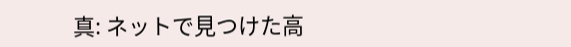真: ネットで見つけた高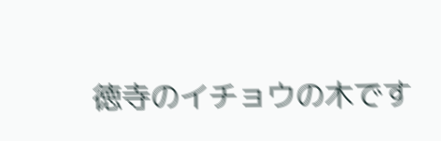徳寺のイチョウの木です